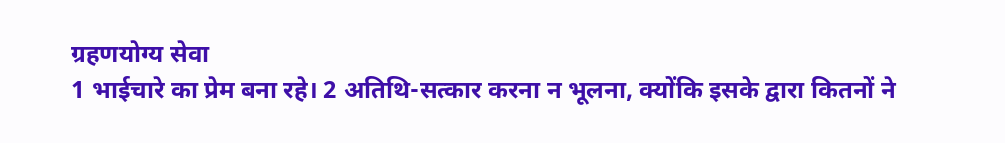ग्रहणयोग्य सेवा
1 भाईचारे का प्रेम बना रहे। 2 अतिथि-सत्कार करना न भूलना, क्योंकि इसके द्वारा कितनों ने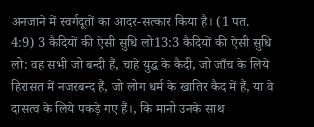अनजाने में स्वर्गदूतों का आदर-सत्कार किया है। (1 पत. 4:9) 3 कैदियों की ऐसी सुधि लो13:3 कैदियों की ऐसी सुधि लो: वह सभी जो बन्दी हैं, चाहे युद्ध के कैदी, जो जाँच के लिये हिरासत में नजरबन्द हैं, जो लोग धर्म के खातिर कैद में हैं, या वे दासत्व के लिये पकड़े गए हैं।, कि मानो उनके साथ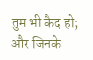तुम भी कैद हो; और जिनके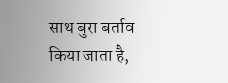साथ बुरा बर्ताव किया जाता है,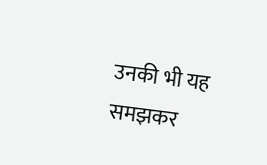उनकी भी यह समझकर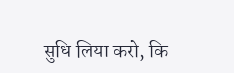सुधि लिया करो, कि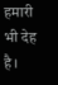हमारी भी देह है।